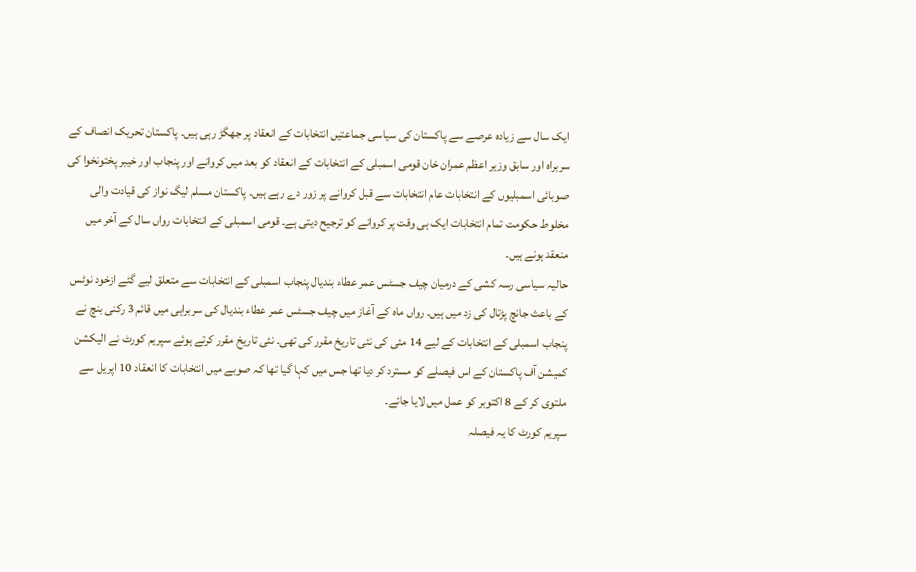ایک سال سے زیادہ عرصے سے پاکستان کی سیاسی جماعتیں انتخابات کے انعقاد پر جھگڑ رہی ہیں۔ پاکستان تحریک انصاف کے سربراہ اور سابق وزیر اعظم عمران خان قومی اسمبلی کے انتخابات کے انعقاد کو بعد میں کروانے اور پنجاب اور خیبر پختونخوا کی صوبائی اسمبلیوں کے انتخابات عام انتخابات سے قبل کروانے پر زور دے رہے ہیں۔ پاکستان مسلم لیگ نواز کی قیادت والی مخلوط حکومت تمام انتخابات ایک ہی وقت پر کروانے کو ترجیح دیتی ہے۔ قومی اسمبلی کے انتخابات رواں سال کے آخر میں منعقد ہونے ہیں۔
حالیہ سیاسی رسہ کشی کے درمیان چیف جسٹس عمر عطاء بندیال پنجاب اسمبلی کے انتخابات سے متعلق لیے گئے ازخود نوٹس کے باعث جانچ پڑتال کی زد میں ہیں۔ رواں ماہ کے آغاز میں چیف جسٹس عمر عطاء بندیال کی سربراہی میں قائم 3 رکنی بنچ نے پنجاب اسمبلی کے انتخابات کے لیے 14 مئی کی نئی تاریخ مقرر کی تھی۔ نئی تاریخ مقرر کرتے ہوئے سپریم کورٹ نے الیکشن کمیشن آف پاکستان کے اس فیصلے کو مسترد کر دیا تھا جس میں کہا گیا تھا کہ صوبے میں انتخابات کا انعقاد 10 اپریل سے ملتوی کر کے 8 اکتوبر کو عمل میں لایا جائے۔
سپریم کورٹ کا یہ فیصلہ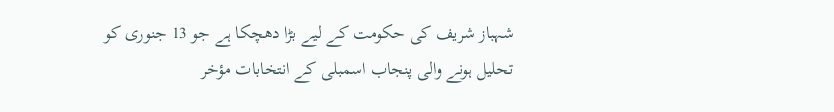شہباز شریف کی حکومت کے لیے بڑا دھچکا ہے جو 13 جنوری کو تحلیل ہونے والی پنجاب اسمبلی کے انتخابات مؤخر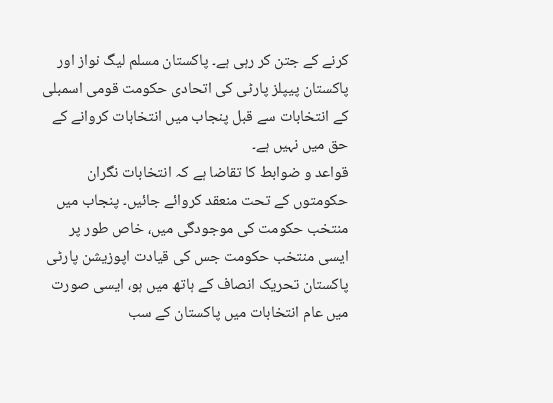کرنے کے جتن کر رہی ہے۔ پاکستان مسلم لیگ نواز اور پاکستان پیپلز پارٹی کی اتحادی حکومت قومی اسمبلی کے انتخابات سے قبل پنجاب میں انتخابات کروانے کے حق میں نہیں ہے۔
قواعد و ضوابط کا تقاضا ہے کہ انتخابات نگران حکومتوں کے تحت منعقد کروائے جائیں۔ پنجاب میں منتخب حکومت کی موجودگی میں، خاص طور پر ایسی منتخب حکومت جس کی قیادت اپوزیشن پارٹی پاکستان تحریک انصاف کے ہاتھ میں ہو، ایسی صورت میں عام انتخابات میں پاکستان کے سب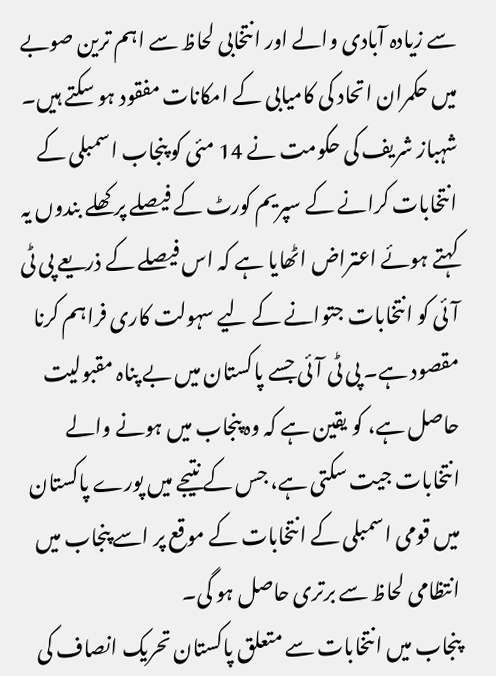سے زیادہ آبادی والے اور انتخابی لحاظ سے اہم ترین صوبے میں حکمران اتحاد کی کامیابی کے امکانات مفقود ہو سکتے ہیں۔
شہباز شریف کی حکومت نے 14 مئی کو پنجاب اسمبلی کے انتخابات کرانے کے سپریم کورٹ کے فیصلے پر کھلے بندوں یہ کہتے ہوئے اعتراض اٹھایا ہے کہ اس فیصلے کے ذریعے پی ٹی آئی کو انتخابات جتوانے کے لیے سہولت کاری فراہم کرنا مقصود ہے۔ پی ٹی آئی جسے پاکستان میں بے پناہ مقبولیت حاصل ہے، کو یقین ہے کہ وہ پنجاب میں ہونے والے انتخابات جیت سکتی ہے، جس کے نتیجے میں پورے پاکستان میں قومی اسمبلی کے انتخابات کے موقع پر اسے پنجاب میں انتظامی لحاظ سے برتری حاصل ہو گی۔
پنجاب میں انتخابات سے متعلق پاکستان تحریک انصاف کی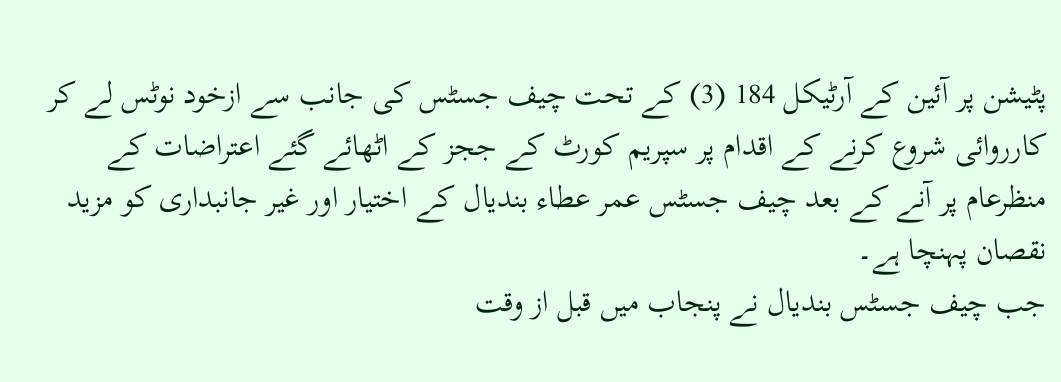پٹیشن پر آئین کے آرٹیکل 184 (3) کے تحت چیف جسٹس کی جانب سے ازخود نوٹس لے کر کارروائی شروع کرنے کے اقدام پر سپریم کورٹ کے ججز کے اٹھائے گئے اعتراضات کے منظرعام پر آنے کے بعد چیف جسٹس عمر عطاء بندیال کے اختیار اور غیر جانبداری کو مزید نقصان پہنچا ہے۔
جب چیف جسٹس بندیال نے پنجاب میں قبل از وقت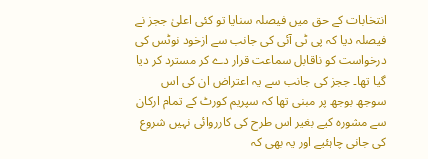انتخابات کے حق میں فیصلہ سنایا تو کئی اعلیٰ ججز نے فیصلہ دیا کہ پی ٹی آئی کی جانب سے ازخود نوٹس کی درخواست کو ناقابل سماعت قرار دے کر مسترد کر دیا گیا تھا۔ ججز کی جانب سے یہ اعتراض ان کی اس سوجھ بوجھ پر مبنی تھا کہ سپریم کورٹ کے تمام ارکان سے مشورہ کیے بغیر اس طرح کی کارروائی نہیں شروع کی جانی چاہئیے اور یہ بھی کہ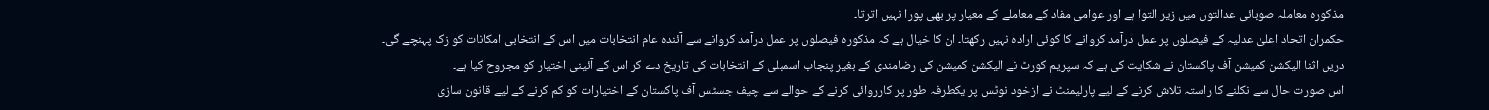مذکورہ معاملہ صوبائی عدالتوں میں زیر التوا ہے اور عوامی مفاد کے معاملے کے معیار پر بھی پورا نہیں اترتا۔
حکمران اتحاد اعلیٰ عدلیہ کے فیصلوں پر عمل درآمد کروانے کا کوئی ارادہ نہیں رکھتا۔ ان کا خیال ہے کہ مذکورہ فیصلوں پر عمل درآمد کروانے سے آئندہ عام انتخابات میں اس کے انتخابی امکانات کو زک پہنچے گی۔
دریں اثنا الیکشن کمیشن آف پاکستان نے شکایت کی ہے کہ سپریم کورٹ نے الیکشن کمیشن کی رضامندی کے بغیر پنجاب اسمبلی کے انتخابات کی تاریخ دے کر اس کے آئینی اختیار کو مجروح کیا ہے۔
اس صورت حال سے نکلنے کا راستہ تلاش کرنے کے لیے پارلیمنٹ نے ازخود نوٹس پر یکطرفہ طور پر کارروائی کرنے کے حوالے سے چیف جسٹس آف پاکستان کے اختیارات کو کم کرنے کے لیے قانون سازی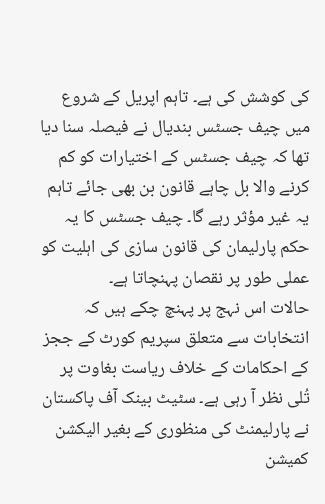کی کوشش کی ہے۔ تاہم اپریل کے شروع میں چیف جسٹس بندیال نے فیصلہ سنا دیا تھا کہ چیف جسٹس کے اختیارات کو کم کرنے والا بل چاہے قانون بن بھی جائے تاہم یہ غیر مؤثر رہے گا۔ چیف جسٹس کا یہ حکم پارلیمان کی قانون سازی کی اہلیت کو عملی طور پر نقصان پہنچاتا ہے۔
حالات اس نہج پر پہنچ چکے ہیں کہ انتخابات سے متعلق سپریم کورٹ کے ججز کے احکامات کے خلاف ریاست بغاوت پر تُلی نظر آ رہی ہے۔ سٹیٹ بینک آف پاکستان نے پارلیمنٹ کی منظوری کے بغیر الیکشن کمیشن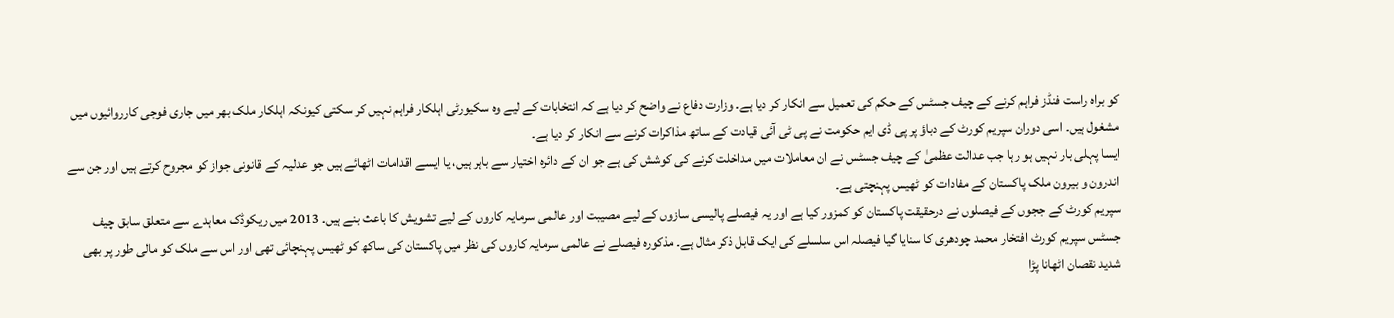کو براہ راست فنڈز فراہم کرنے کے چیف جسٹس کے حکم کی تعمیل سے انکار کر دیا ہے۔ وزارت دفاع نے واضح کر دیا ہے کہ انتخابات کے لیے وہ سکیورٹی اہلکار فراہم نہیں کر سکتی کیونکہ اہلکار ملک بھر میں جاری فوجی کارروائیوں میں مشغول ہیں۔ اسی دوران سپریم کورٹ کے دباؤ پر پی ڈی ایم حکومت نے پی ٹی آئی قیادت کے ساتھ مذاکرات کرنے سے انکار کر دیا ہے۔
ایسا پہلی بار نہیں ہو رہا جب عدالت عظمیٰ کے چیف جسٹس نے ان معاملات میں مداخلت کرنے کی کوشش کی ہے جو ان کے دائرہ اختیار سے باہر ہیں، یا ایسے اقدامات اٹھائے ہیں جو عدلیہ کے قانونی جواز کو مجروح کرتے ہیں اور جن سے اندرون و بیرون ملک پاکستان کے مفادات کو ٹھیس پہنچتی ہے۔
سپریم کورٹ کے ججوں کے فیصلوں نے درحقیقت پاکستان کو کمزور کیا ہے اور یہ فیصلے پالیسی سازوں کے لیے مصیبت اور عالمی سرمایہ کاروں کے لیے تشویش کا باعث بنے ہیں۔ 2013 میں ریکوڈک معاہدے سے متعلق سابق چیف جسٹس سپریم کورٹ افتخار محمد چودھری کا سنایا گیا فیصلہ اس سلسلے کی ایک قابل ذکر مثال ہے۔ مذکورہ فیصلے نے عالمی سرمایہ کاروں کی نظر میں پاکستان کی ساکھ کو ٹھیس پہنچائی تھی اور اس سے ملک کو مالی طور پر بھی شدید نقصان اٹھانا پڑا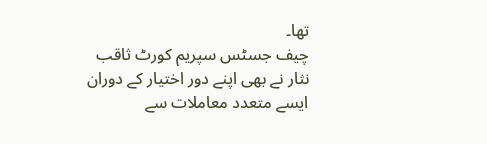تھا۔
چیف جسٹس سپریم کورٹ ثاقب نثار نے بھی اپنے دور اختیار کے دوران ایسے متعدد معاملات سے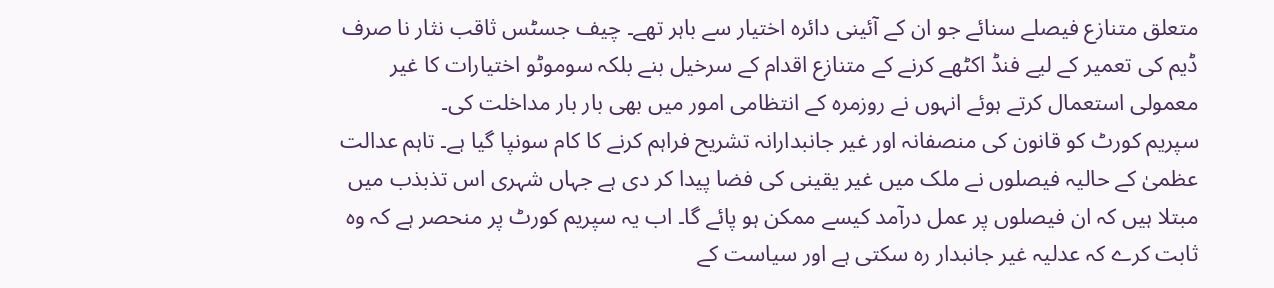متعلق متنازع فیصلے سنائے جو ان کے آئینی دائرہ اختیار سے باہر تھے۔ چیف جسٹس ثاقب نثار نا صرف ڈیم کی تعمیر کے لیے فنڈ اکٹھے کرنے کے متنازع اقدام کے سرخیل بنے بلکہ سوموٹو اختیارات کا غیر معمولی استعمال کرتے ہوئے انہوں نے روزمرہ کے انتظامی امور میں بھی بار بار مداخلت کی۔
سپریم کورٹ کو قانون کی منصفانہ اور غیر جانبدارانہ تشریح فراہم کرنے کا کام سونپا گیا ہے۔ تاہم عدالت عظمیٰ کے حالیہ فیصلوں نے ملک میں غیر یقینی کی فضا پیدا کر دی ہے جہاں شہری اس تذبذب میں مبتلا ہیں کہ ان فیصلوں پر عمل درآمد کیسے ممکن ہو پائے گا۔ اب یہ سپریم کورٹ پر منحصر ہے کہ وہ ثابت کرے کہ عدلیہ غیر جانبدار رہ سکتی ہے اور سیاست کے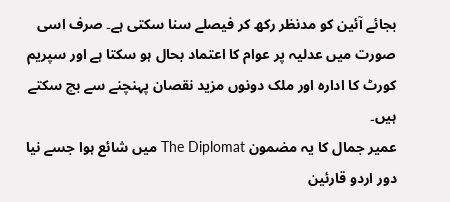بجائے آئین کو مدنظر رکھ کر فیصلے سنا سکتی ہے۔ صرف اسی صورت میں عدلیہ پر عوام کا اعتماد بحال ہو سکتا ہے اور سپریم کورٹ کا ادارہ اور ملک دونوں مزید نقصان پہنچنے سے بچ سکتے ہیں۔
عمیر جمال کا یہ مضمون The Diplomat میں شائع ہوا جسے نیا دور اردو قارئین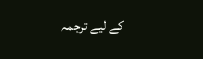کے لیے ترجمہ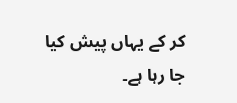کر کے یہاں پیش کیا جا رہا ہے۔